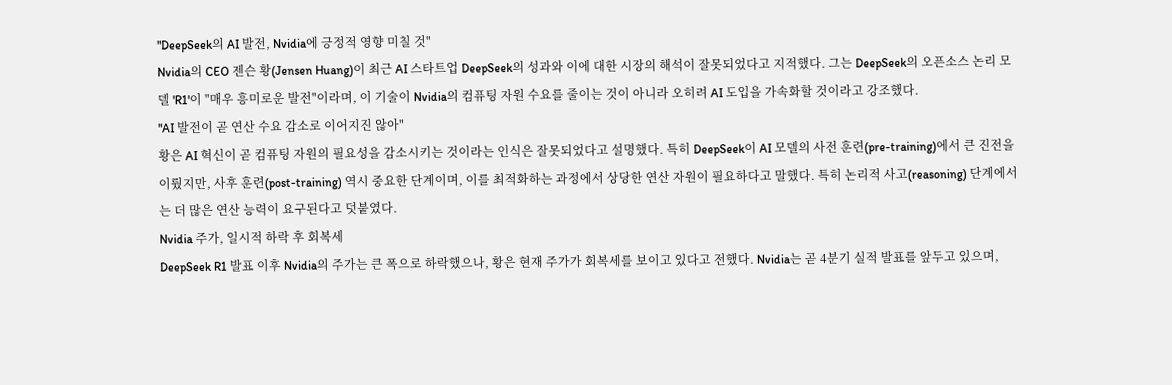"DeepSeek의 AI 발전, Nvidia에 긍정적 영향 미칠 것"
Nvidia의 CEO 젠슨 황(Jensen Huang)이 최근 AI 스타트업 DeepSeek의 성과와 이에 대한 시장의 해석이 잘못되었다고 지적했다. 그는 DeepSeek의 오픈소스 논리 모델 'R1'이 "매우 흥미로운 발전"이라며, 이 기술이 Nvidia의 컴퓨팅 자원 수요를 줄이는 것이 아니라 오히려 AI 도입을 가속화할 것이라고 강조했다.
"AI 발전이 곧 연산 수요 감소로 이어지진 않아"
황은 AI 혁신이 곧 컴퓨팅 자원의 필요성을 감소시키는 것이라는 인식은 잘못되었다고 설명했다. 특히 DeepSeek이 AI 모델의 사전 훈련(pre-training)에서 큰 진전을 이뤘지만, 사후 훈련(post-training) 역시 중요한 단계이며, 이를 최적화하는 과정에서 상당한 연산 자원이 필요하다고 말했다. 특히 논리적 사고(reasoning) 단계에서는 더 많은 연산 능력이 요구된다고 덧붙였다.
Nvidia 주가, 일시적 하락 후 회복세
DeepSeek R1 발표 이후 Nvidia의 주가는 큰 폭으로 하락했으나, 황은 현재 주가가 회복세를 보이고 있다고 전했다. Nvidia는 곧 4분기 실적 발표를 앞두고 있으며,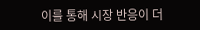이를 통해 시장 반응이 더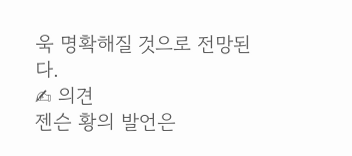욱 명확해질 것으로 전망된다.
✍ 의견
젠슨 황의 발언은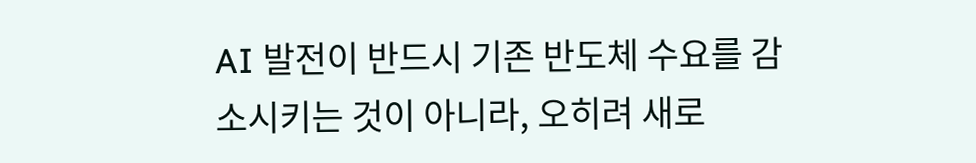AI 발전이 반드시 기존 반도체 수요를 감소시키는 것이 아니라, 오히려 새로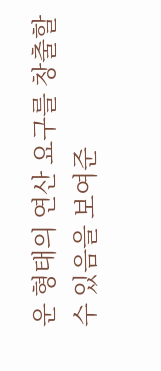운 형태의 연산 요구를 창출할 수 있음을 보여준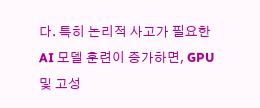다. 특히 논리적 사고가 필요한 AI 모델 훈련이 증가하면, GPU 및 고성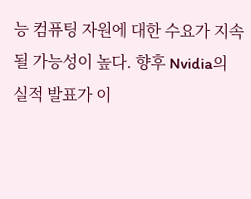능 컴퓨팅 자원에 대한 수요가 지속될 가능성이 높다. 향후 Nvidia의 실적 발표가 이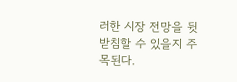러한 시장 전망을 뒷받침할 수 있을지 주목된다.